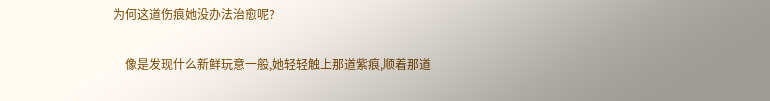为何这道伤痕她没办法治愈呢?

    像是发现什么新鲜玩意一般,她轻轻触上那道紫痕,顺着那道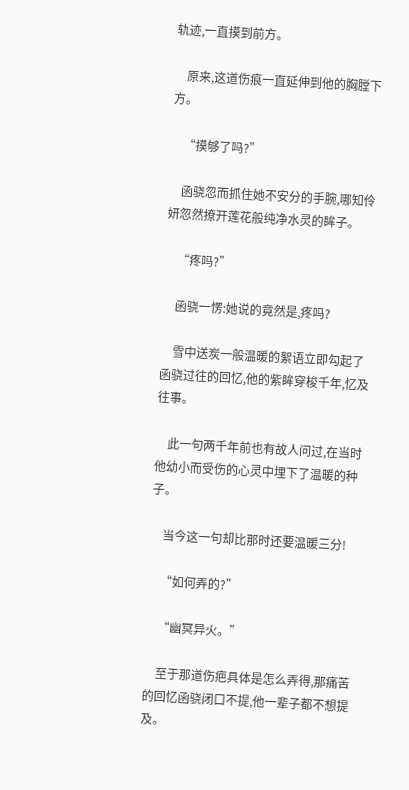轨迹,一直摸到前方。

    原来,这道伤痕一直延伸到他的胸膛下方。

    “摸够了吗?”

    函骁忽而抓住她不安分的手腕,哪知伶妍忽然撩开莲花般纯净水灵的眸子。

    “疼吗?”

    函骁一愣:她说的竟然是,疼吗?

    雪中送炭一般温暖的絮语立即勾起了函骁过往的回忆,他的紫眸穿梭千年,忆及往事。

    此一句两千年前也有故人问过,在当时他幼小而受伤的心灵中埋下了温暖的种子。

    当今这一句却比那时还要温暖三分!

    “如何弄的?”

    “幽冥异火。”

    至于那道伤疤具体是怎么弄得,那痛苦的回忆函骁闭口不提,他一辈子都不想提及。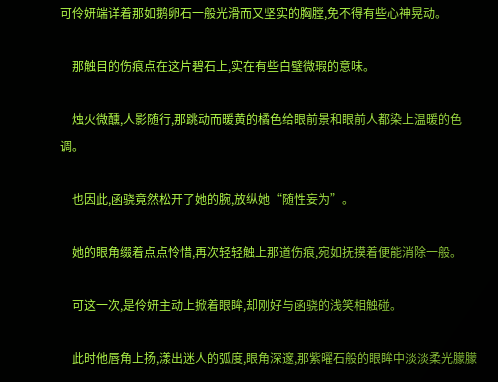可伶妍端详着那如鹅卵石一般光滑而又坚实的胸膛,免不得有些心神晃动。

    那触目的伤痕点在这片碧石上,实在有些白璧微瑕的意味。

    烛火微醺,人影随行,那跳动而暖黄的橘色给眼前景和眼前人都染上温暖的色调。

    也因此,函骁竟然松开了她的腕,放纵她“随性妄为”。

    她的眼角缀着点点怜惜,再次轻轻触上那道伤痕,宛如抚摸着便能消除一般。

    可这一次,是伶妍主动上掀着眼眸,却刚好与函骁的浅笑相触碰。

    此时他唇角上扬,漾出迷人的弧度,眼角深邃,那紫曜石般的眼眸中淡淡柔光朦朦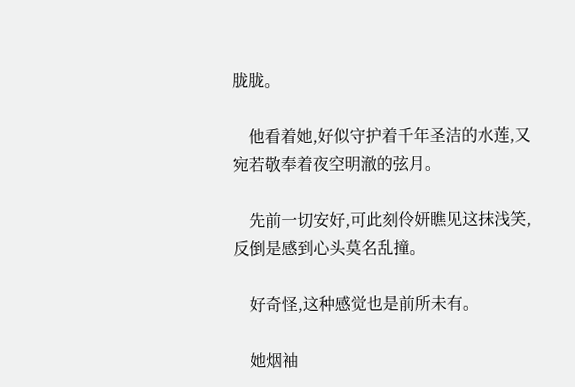胧胧。

    他看着她,好似守护着千年圣洁的水莲,又宛若敬奉着夜空明澈的弦月。

    先前一切安好,可此刻伶妍瞧见这抹浅笑,反倒是感到心头莫名乱撞。

    好奇怪,这种感觉也是前所未有。

    她烟袖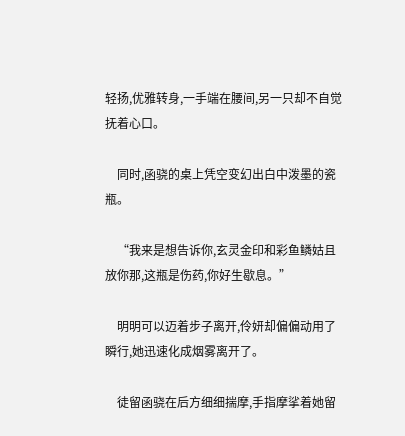轻扬,优雅转身,一手端在腰间,另一只却不自觉抚着心口。

    同时,函骁的桌上凭空变幻出白中泼墨的瓷瓶。

    “我来是想告诉你,玄灵金印和彩鱼鳞姑且放你那,这瓶是伤药,你好生歇息。”

    明明可以迈着步子离开,伶妍却偏偏动用了瞬行,她迅速化成烟雾离开了。

    徒留函骁在后方细细揣摩,手指摩挲着她留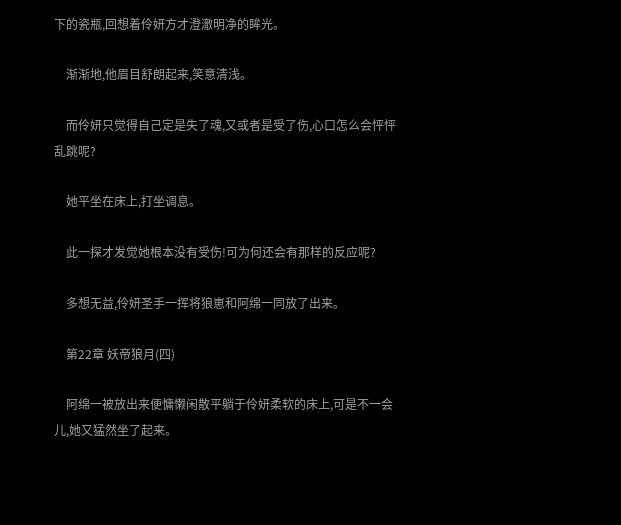下的瓷瓶,回想着伶妍方才澄澈明净的眸光。

    渐渐地,他眉目舒朗起来,笑意清浅。

    而伶妍只觉得自己定是失了魂,又或者是受了伤,心口怎么会怦怦乱跳呢?

    她平坐在床上,打坐调息。

    此一探才发觉她根本没有受伤!可为何还会有那样的反应呢?

    多想无益,伶妍圣手一挥将狼崽和阿绵一同放了出来。

    第22章 妖帝狼月(四)

    阿绵一被放出来便慵懒闲散平躺于伶妍柔软的床上,可是不一会儿,她又猛然坐了起来。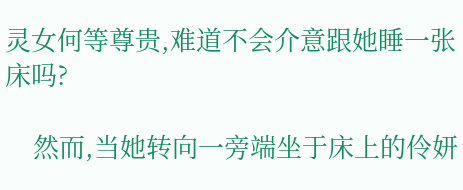灵女何等尊贵,难道不会介意跟她睡一张床吗?

    然而,当她转向一旁端坐于床上的伶妍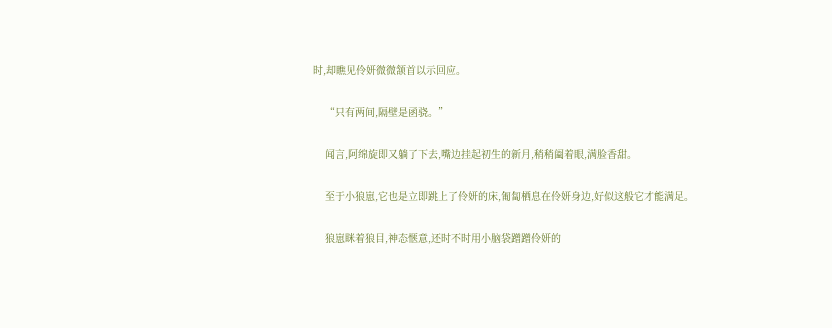时,却瞧见伶妍微微颔首以示回应。

    “只有两间,隔壁是函骁。”

    闻言,阿绵旋即又躺了下去,嘴边挂起初生的新月,稍稍阖着眼,满脸香甜。

    至于小狼崽,它也是立即跳上了伶妍的床,匍匐栖息在伶妍身边,好似这般它才能满足。

    狼崽眯着狼目,神态惬意,还时不时用小脑袋蹭蹭伶妍的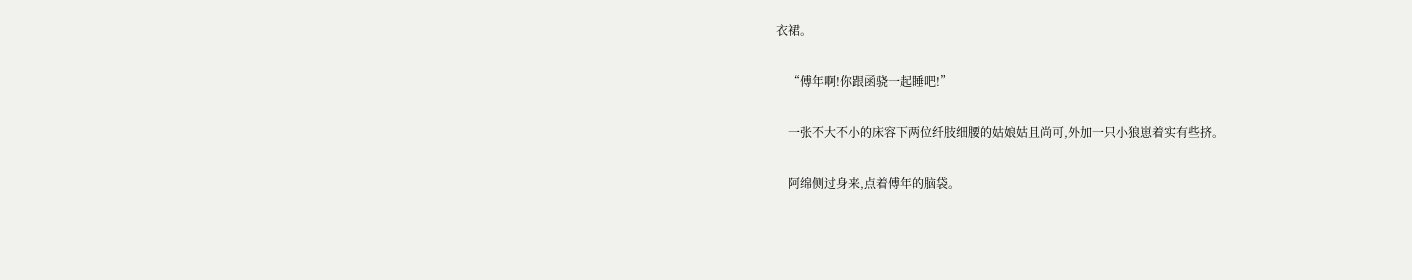衣裙。

    “傅年啊!你跟函骁一起睡吧!”

    一张不大不小的床容下两位纤肢细腰的姑娘姑且尚可,外加一只小狼崽着实有些挤。

    阿绵侧过身来,点着傅年的脑袋。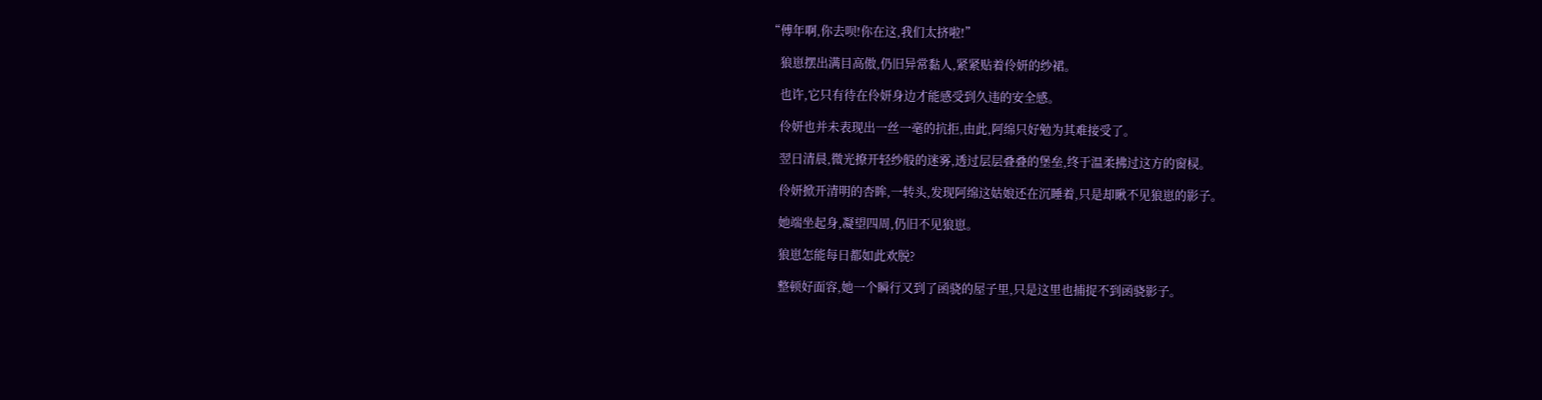“傅年啊,你去呗!你在这,我们太挤啦!”

    狼崽摆出满目高傲,仍旧异常黏人,紧紧贴着伶妍的纱裙。

    也许,它只有待在伶妍身边才能感受到久违的安全感。

    伶妍也并未表现出一丝一毫的抗拒,由此,阿绵只好勉为其难接受了。

    翌日清晨,微光撩开轻纱般的迷雾,透过层层叠叠的堡垒,终于温柔拂过这方的窗棂。

    伶妍掀开清明的杏眸,一转头,发现阿绵这姑娘还在沉睡着,只是却瞅不见狼崽的影子。

    她端坐起身,凝望四周,仍旧不见狼崽。

    狼崽怎能每日都如此欢脱?

    整顿好面容,她一个瞬行又到了函骁的屋子里,只是这里也捕捉不到函骁影子。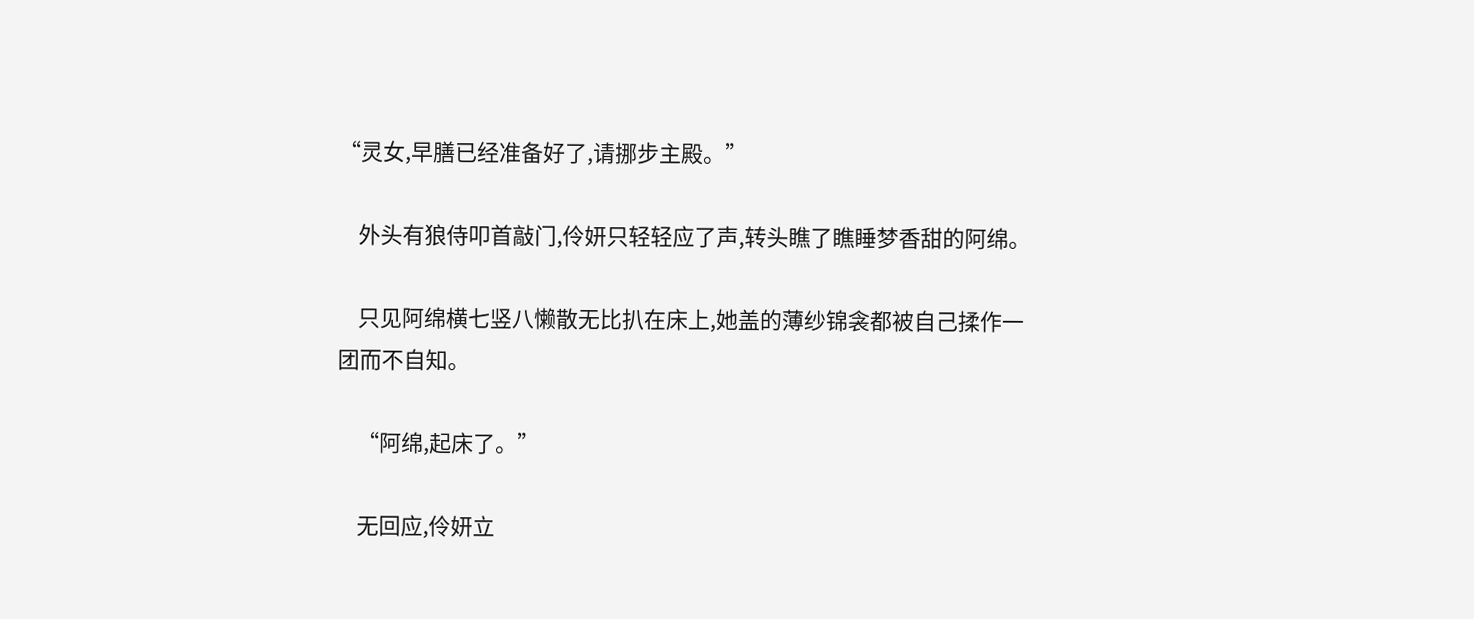“灵女,早膳已经准备好了,请挪步主殿。”

    外头有狼侍叩首敲门,伶妍只轻轻应了声,转头瞧了瞧睡梦香甜的阿绵。

    只见阿绵横七竖八懒散无比扒在床上,她盖的薄纱锦衾都被自己揉作一团而不自知。

    “阿绵,起床了。”

    无回应,伶妍立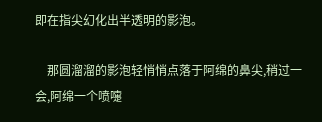即在指尖幻化出半透明的影泡。

    那圆溜溜的影泡轻悄悄点落于阿绵的鼻尖,稍过一会,阿绵一个喷嚏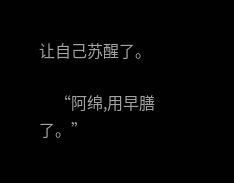让自己苏醒了。

    “阿绵,用早膳了。”